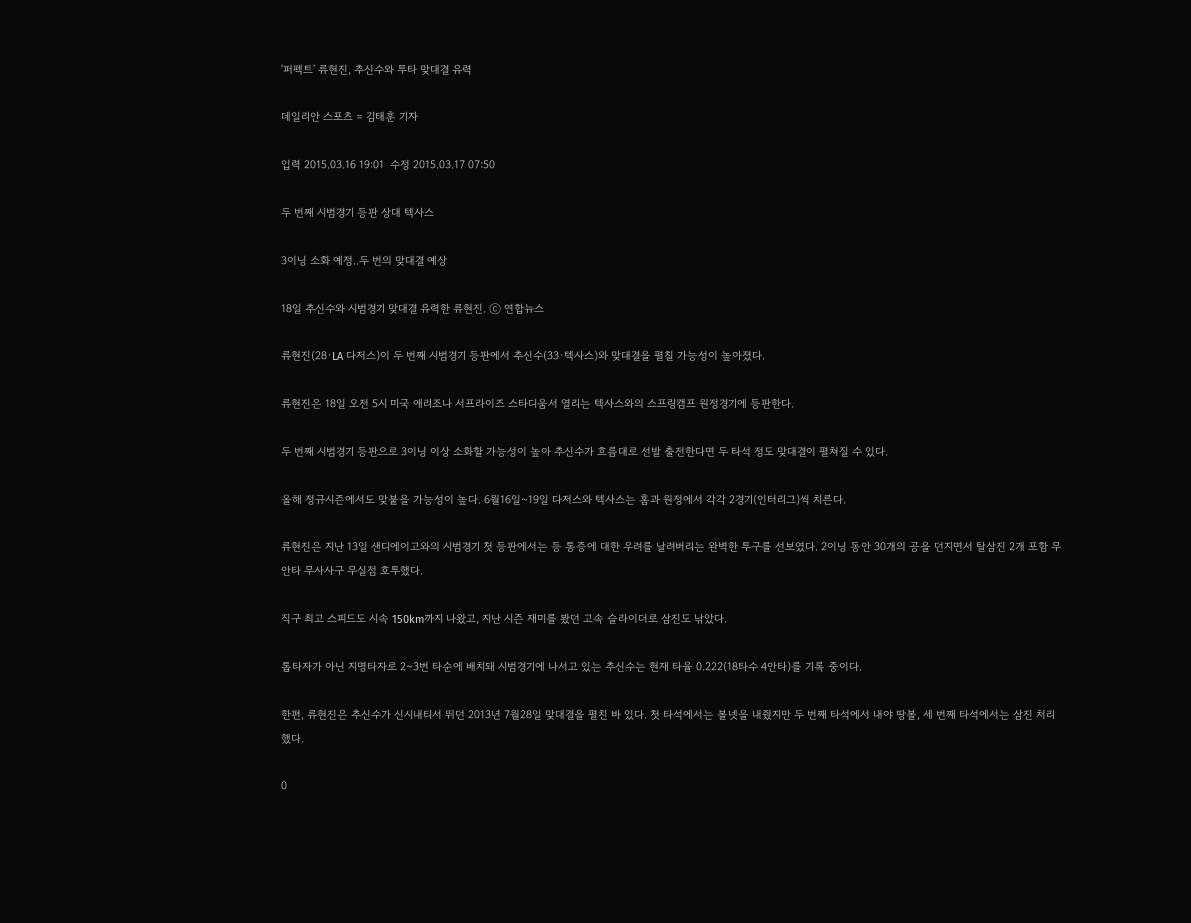'퍼펙트' 류현진, 추신수와 투타 맞대결 유력

데일리안 스포츠 = 김태훈 기자

입력 2015.03.16 19:01  수정 2015.03.17 07:50

두 번째 시범경기 등판 상대 텍사스

3이닝 소화 예정..두 번의 맞대결 예상

18일 추신수와 시범경기 맞대결 유력한 류현진. ⓒ 연합뉴스

류현진(28·LA 다저스)이 두 번째 시범경기 등판에서 추신수(33·텍사스)와 맞대결을 펼칠 가능성이 높아졌다.

류현진은 18일 오전 5시 미국 애리조나 서프라이즈 스타디움서 열리는 텍사스와의 스프링캠프 원정경기에 등판한다.

두 번째 시범경기 등판으로 3이닝 이상 소화할 가능성이 높아 추신수가 흐름대로 선발 출전한다면 두 타석 정도 맞대결이 펼쳐질 수 있다.

올해 정규시즌에서도 맞붙을 가능성이 높다. 6월16일~19일 다저스와 텍사스는 홈과 원정에서 각각 2경기(인터리그)씩 치른다.

류현진은 지난 13일 샌디에이고와의 시범경기 첫 등판에서는 등 통증에 대한 우려를 날려버리는 완벽한 투구를 선보였다. 2이닝 동안 30개의 공을 던지면서 탈삼진 2개 포함 무안타 무사사구 무실점 호투했다.

직구 최고 스피드도 시속 150km까지 나왔고, 지난 시즌 재미를 봤던 고속 슬라이더로 삼진도 낚았다.

톱타자가 아닌 지명타자로 2~3번 타순에 배치돼 시범경기에 나서고 있는 추신수는 현재 타율 0.222(18타수 4안타)를 기록 중이다.

한편, 류현진은 추신수가 신시내티서 뛰던 2013년 7월28일 맞대결을 펼친 바 있다. 첫 타석에서는 볼넷을 내줬지만 두 번째 타석에서 내야 땅볼, 세 번째 타석에서는 삼진 처리했다.

0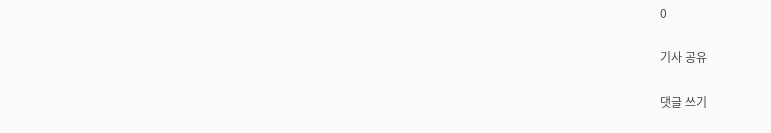0

기사 공유

댓글 쓰기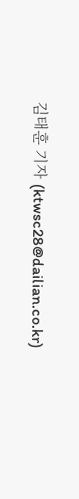김태훈 기자 (ktwsc28@dailian.co.kr)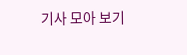기사 모아 보기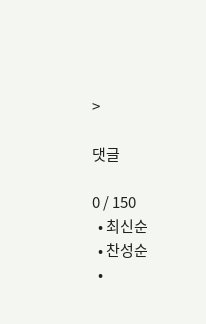>

댓글

0 / 150
  • 최신순
  • 찬성순
  •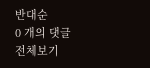반대순
0 개의 댓글 전체보기